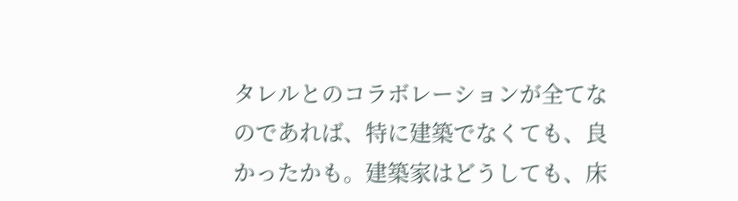タレルとのコラボレーションが全てなのであれば、特に建築でなくても、良かったかも。建築家はどうしても、床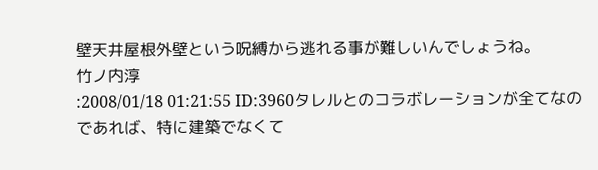壁天井屋根外壁という呪縛から逃れる事が難しいんでしょうね。
竹ノ内淳
:2008/01/18 01:21:55 ID:3960タレルとのコラボレーションが全てなのであれば、特に建築でなくて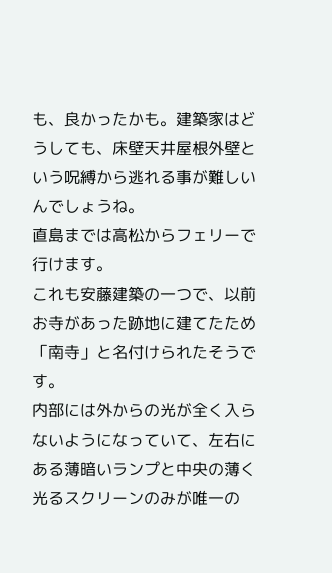も、良かったかも。建築家はどうしても、床壁天井屋根外壁という呪縛から逃れる事が難しいんでしょうね。
直島までは高松からフェリーで行けます。
これも安藤建築の一つで、以前お寺があった跡地に建てたため「南寺」と名付けられたそうです。
内部には外からの光が全く入らないようになっていて、左右にある薄暗いランプと中央の薄く光るスクリーンのみが唯一の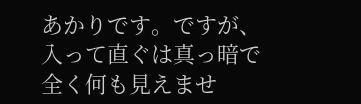あかりです。ですが、入って直ぐは真っ暗で全く何も見えませ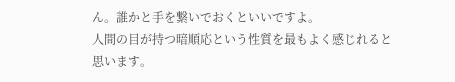ん。誰かと手を繋いでおくといいですよ。
人間の目が持つ暗順応という性質を最もよく感じれると思います。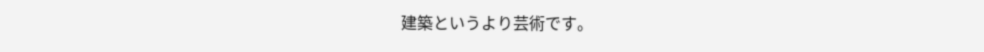建築というより芸術です。